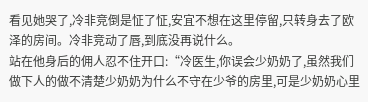看见她哭了,冷非竞倒是怔了怔,安宜不想在这里停留,只转身去了欧泽的房间。冷非竞动了唇,到底没再说什么。
站在他身后的佣人忍不住开口:“冷医生,你误会少奶奶了,虽然我们做下人的做不清楚少奶奶为什么不守在少爷的房里,可是少奶奶心里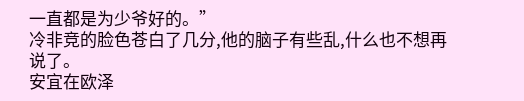一直都是为少爷好的。”
冷非竞的脸色苍白了几分,他的脑子有些乱,什么也不想再说了。
安宜在欧泽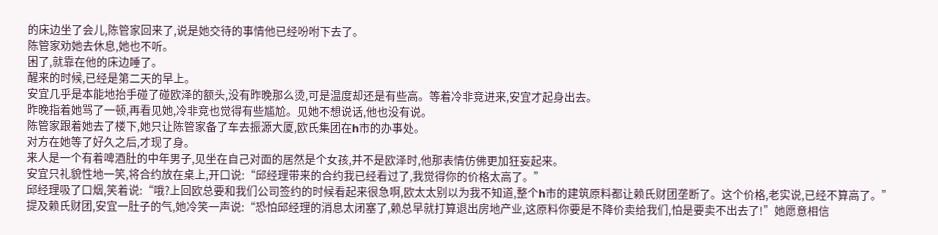的床边坐了会儿,陈管家回来了,说是她交待的事情他已经吩咐下去了。
陈管家劝她去休息,她也不听。
困了,就靠在他的床边睡了。
醒来的时候,已经是第二天的早上。
安宜几乎是本能地抬手碰了碰欧泽的额头,没有昨晚那么烫,可是温度却还是有些高。等着冷非竞进来,安宜才起身出去。
昨晚指着她骂了一顿,再看见她,冷非竞也觉得有些尴尬。见她不想说话,他也没有说。
陈管家跟着她去了楼下,她只让陈管家备了车去振源大厦,欧氏集团在h市的办事处。
对方在她等了好久之后,才现了身。
来人是一个有着啤酒肚的中年男子,见坐在自己对面的居然是个女孩,并不是欧泽时,他那表情仿佛更加狂妄起来。
安宜只礼貌性地一笑,将合约放在桌上,开口说:“邱经理带来的合约我已经看过了,我觉得你的价格太高了。”
邱经理吸了口烟,笑着说:“哦?上回欧总要和我们公司签约的时候看起来很急啊,欧太太别以为我不知道,整个h市的建筑原料都让赖氏财团垄断了。这个价格,老实说,已经不算高了。”
提及赖氏财团,安宜一肚子的气,她冷笑一声说:“恐怕邱经理的消息太闭塞了,赖总早就打算退出房地产业,这原料你要是不降价卖给我们,怕是要卖不出去了!”她愿意相信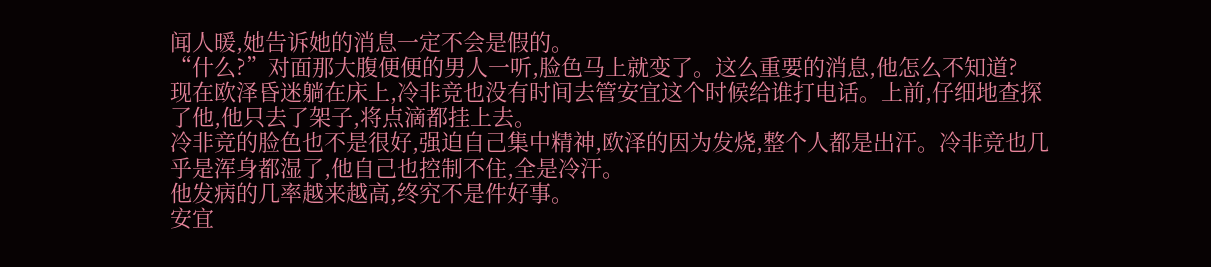闻人暖,她告诉她的消息一定不会是假的。
“什么?”对面那大腹便便的男人一听,脸色马上就变了。这么重要的消息,他怎么不知道?
现在欧泽昏迷躺在床上,冷非竞也没有时间去管安宜这个时候给谁打电话。上前,仔细地查探了他,他只去了架子,将点滴都挂上去。
冷非竞的脸色也不是很好,强迫自己集中精神,欧泽的因为发烧,整个人都是出汗。冷非竞也几乎是浑身都湿了,他自己也控制不住,全是冷汗。
他发病的几率越来越高,终究不是件好事。
安宜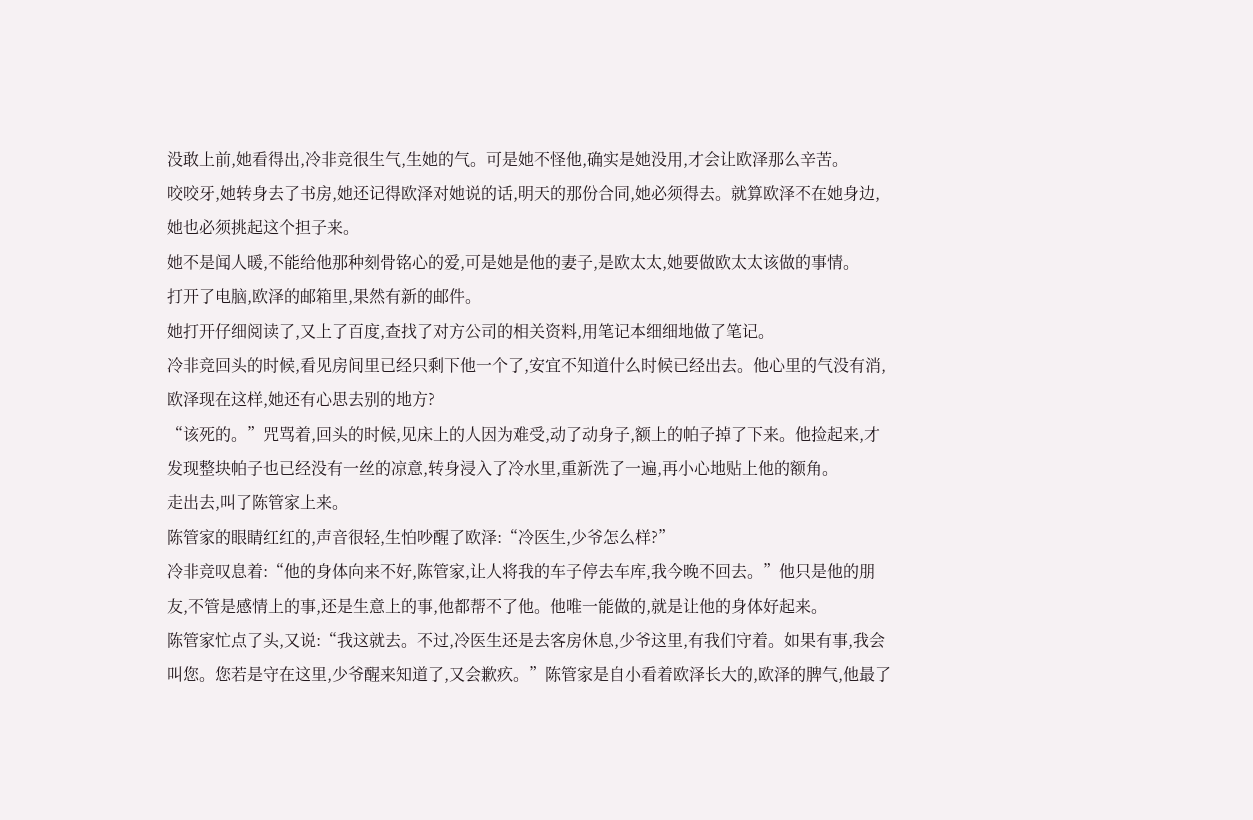没敢上前,她看得出,冷非竞很生气,生她的气。可是她不怪他,确实是她没用,才会让欧泽那么辛苦。
咬咬牙,她转身去了书房,她还记得欧泽对她说的话,明天的那份合同,她必须得去。就算欧泽不在她身边,她也必须挑起这个担子来。
她不是闻人暖,不能给他那种刻骨铭心的爱,可是她是他的妻子,是欧太太,她要做欧太太该做的事情。
打开了电脑,欧泽的邮箱里,果然有新的邮件。
她打开仔细阅读了,又上了百度,查找了对方公司的相关资料,用笔记本细细地做了笔记。
冷非竞回头的时候,看见房间里已经只剩下他一个了,安宜不知道什么时候已经出去。他心里的气没有消,欧泽现在这样,她还有心思去别的地方?
“该死的。”咒骂着,回头的时候,见床上的人因为难受,动了动身子,额上的帕子掉了下来。他捡起来,才发现整块帕子也已经没有一丝的凉意,转身浸入了冷水里,重新洗了一遍,再小心地贴上他的额角。
走出去,叫了陈管家上来。
陈管家的眼睛红红的,声音很轻,生怕吵醒了欧泽:“冷医生,少爷怎么样?”
冷非竞叹息着:“他的身体向来不好,陈管家,让人将我的车子停去车库,我今晚不回去。”他只是他的朋友,不管是感情上的事,还是生意上的事,他都帮不了他。他唯一能做的,就是让他的身体好起来。
陈管家忙点了头,又说:“我这就去。不过,冷医生还是去客房休息,少爷这里,有我们守着。如果有事,我会叫您。您若是守在这里,少爷醒来知道了,又会歉疚。”陈管家是自小看着欧泽长大的,欧泽的脾气,他最了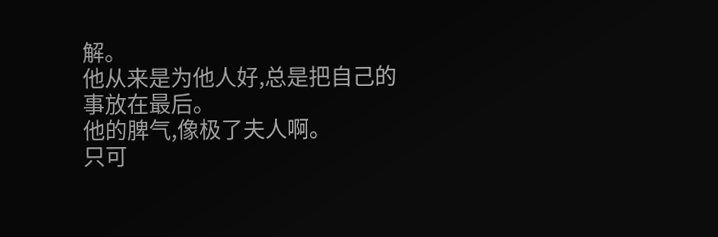解。
他从来是为他人好,总是把自己的事放在最后。
他的脾气,像极了夫人啊。
只可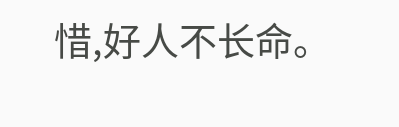惜,好人不长命。